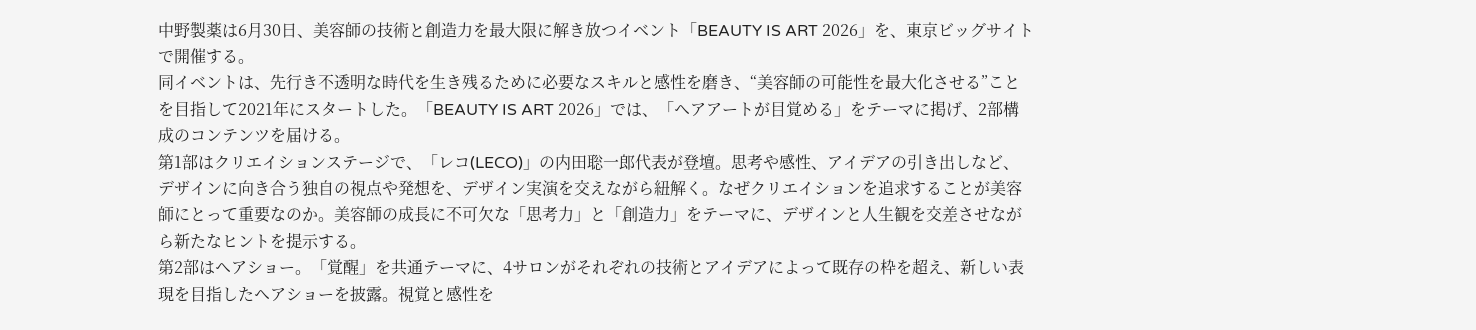中野製薬は6月30日、美容師の技術と創造力を最大限に解き放つイベント「BEAUTY IS ART 2026」を、東京ビッグサイトで開催する。
同イベントは、先行き不透明な時代を生き残るために必要なスキルと感性を磨き、“美容師の可能性を最大化させる”ことを目指して2021年にスタートした。「BEAUTY IS ART 2026」では、「ヘアアートが目覚める」をテーマに掲げ、2部構成のコンテンツを届ける。
第1部はクリエイションステージで、「レコ(LECO)」の内田聡一郎代表が登壇。思考や感性、アイデアの引き出しなど、デザインに向き合う独自の視点や発想を、デザイン実演を交えながら紐解く。なぜクリエイションを追求することが美容師にとって重要なのか。美容師の成長に不可欠な「思考力」と「創造力」をテーマに、デザインと人生観を交差させながら新たなヒントを提示する。
第2部はヘアショー。「覚醒」を共通テーマに、4サロンがそれぞれの技術とアイデアによって既存の枠を超え、新しい表現を目指したヘアショーを披露。視覚と感性を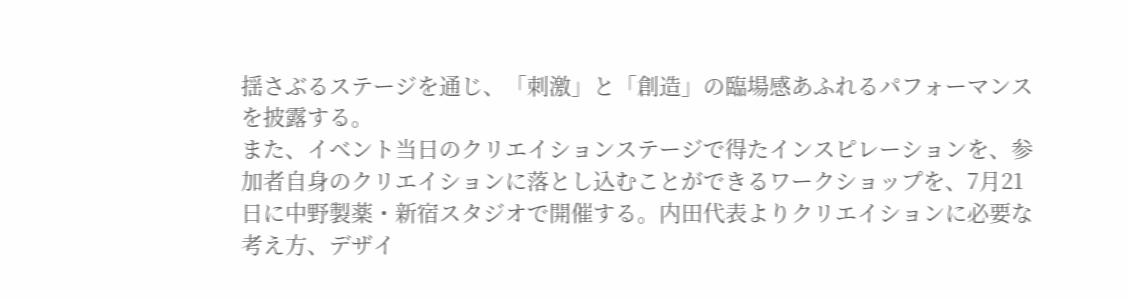揺さぶるステージを通じ、「刺激」と「創造」の臨場感あふれるパフォーマンスを披露する。
また、イベント当日のクリエイションステージで得たインスピレーションを、参加者自身のクリエイションに落とし込むことができるワークショップを、7月21日に中野製薬・新宿スタジオで開催する。内田代表よりクリエイションに必要な考え方、デザイ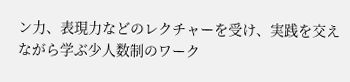ン力、表現力などのレクチャーを受け、実践を交えながら学ぶ少人数制のワーク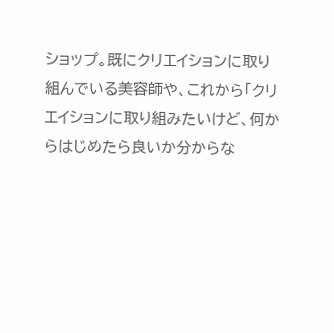ショップ。既にクリエイションに取り組んでいる美容師や、これから「クリエイションに取り組みたいけど、何からはじめたら良いか分からな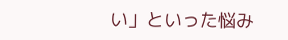い」といった悩み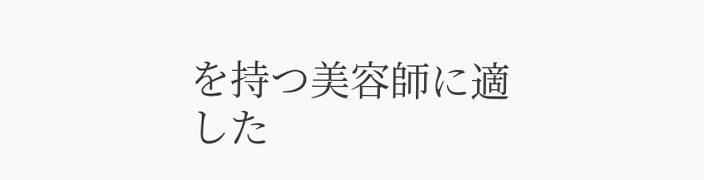を持つ美容師に適した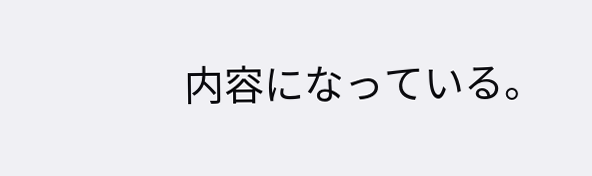内容になっている。